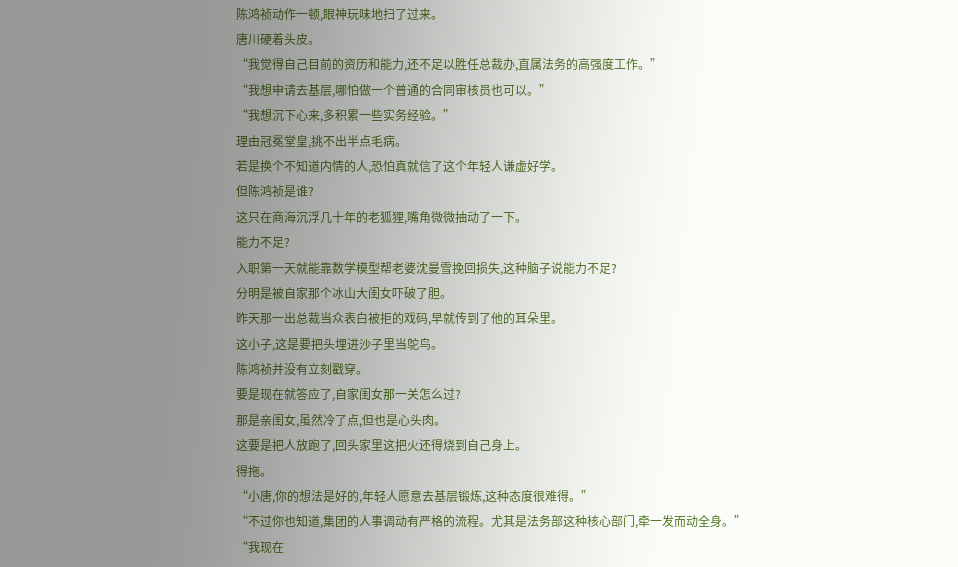陈鸿祯动作一顿,眼神玩味地扫了过来。
唐川硬着头皮。
“我觉得自己目前的资历和能力,还不足以胜任总裁办,直属法务的高强度工作。”
“我想申请去基层,哪怕做一个普通的合同审核员也可以。”
“我想沉下心来,多积累一些实务经验。”
理由冠冕堂皇,挑不出半点毛病。
若是换个不知道内情的人,恐怕真就信了这个年轻人谦虚好学。
但陈鸿祯是谁?
这只在商海沉浮几十年的老狐狸,嘴角微微抽动了一下。
能力不足?
入职第一天就能靠数学模型帮老婆沈曼雪挽回损失,这种脑子说能力不足?
分明是被自家那个冰山大闺女吓破了胆。
昨天那一出总裁当众表白被拒的戏码,早就传到了他的耳朵里。
这小子,这是要把头埋进沙子里当鸵鸟。
陈鸿祯并没有立刻戳穿。
要是现在就答应了,自家闺女那一关怎么过?
那是亲闺女,虽然冷了点,但也是心头肉。
这要是把人放跑了,回头家里这把火还得烧到自己身上。
得拖。
“小唐,你的想法是好的,年轻人愿意去基层锻炼,这种态度很难得。”
“不过你也知道,集团的人事调动有严格的流程。尤其是法务部这种核心部门,牵一发而动全身。”
“我现在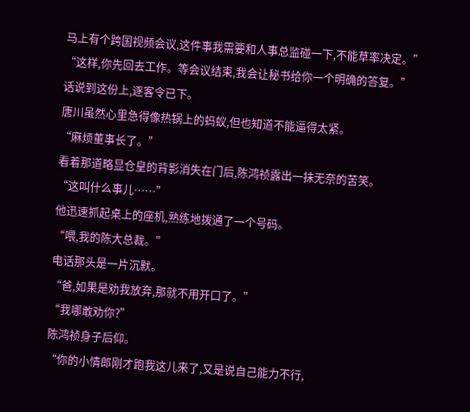马上有个跨国视频会议,这件事我需要和人事总监碰一下,不能草率决定。”
“这样,你先回去工作。等会议结束,我会让秘书给你一个明确的答复。”
话说到这份上,逐客令已下。
唐川虽然心里急得像热锅上的蚂蚁,但也知道不能逼得太紧。
“麻烦董事长了。”
看着那道略显仓皇的背影消失在门后,陈鸿祯露出一抹无奈的苦笑。
“这叫什么事儿……”
他迅速抓起桌上的座机,熟练地拨通了一个号码。
“喂,我的陈大总裁。”
电话那头是一片沉默。
“爸,如果是劝我放弃,那就不用开口了。”
“我哪敢劝你?”
陈鸿祯身子后仰。
“你的小情郎刚才跑我这儿来了,又是说自己能力不行,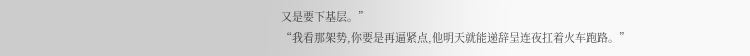又是要下基层。”
“我看那架势,你要是再逼紧点,他明天就能递辞呈连夜扛着火车跑路。”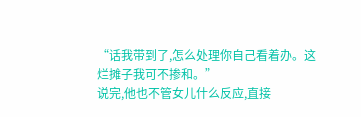“话我带到了,怎么处理你自己看着办。这烂摊子我可不掺和。”
说完,他也不管女儿什么反应,直接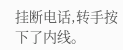挂断电话,转手按下了内线。